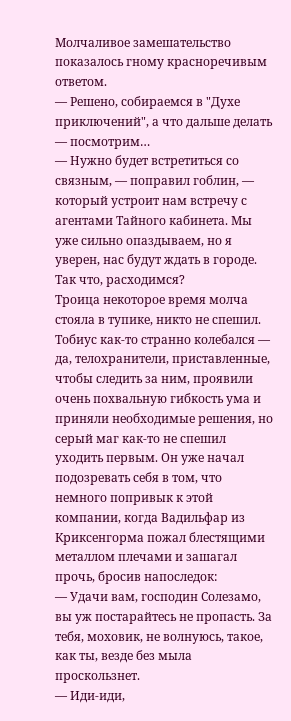Молчаливое замешательство показалось гному красноречивым ответом.
— Решено, собираемся в "Духе приключений", а что дальше делать — посмотрим…
— Нужно будет встретиться со связным, — поправил гоблин, — который устроит нам встречу с агентами Тайного кабинета. Мы уже сильно опаздываем, но я уверен, нас будут ждать в городе. Так что, расходимся?
Троица некоторое время молча стояла в тупике, никто не спешил. Тобиус как-то странно колебался — да, телохранители, приставленные, чтобы следить за ним, проявили очень похвальную гибкость ума и приняли необходимые решения, но серый маг как-то не спешил уходить первым. Он уже начал подозревать себя в том, что немного попривык к этой компании, когда Вадильфар из Криксенгорма пожал блестящими металлом плечами и зашагал прочь, бросив напоследок:
— Удачи вам, господин Солезамо, вы уж постарайтесь не пропасть. За тебя, моховик, не волнуюсь, такое, как ты, везде без мыла проскользнет.
— Иди-иди,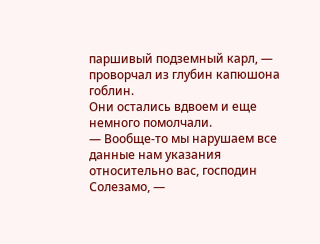паршивый подземный карл, — проворчал из глубин капюшона гоблин.
Они остались вдвоем и еще немного помолчали.
— Вообще-то мы нарушаем все данные нам указания относительно вас, господин Солезамо, —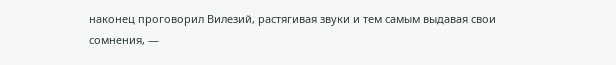наконец проговорил Вилезий, растягивая звуки и тем самым выдавая свои сомнения, —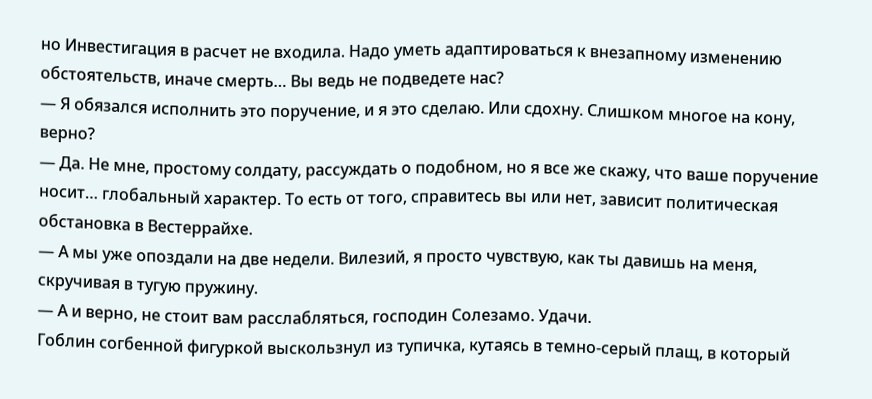но Инвестигация в расчет не входила. Надо уметь адаптироваться к внезапному изменению обстоятельств, иначе смерть… Вы ведь не подведете нас?
— Я обязался исполнить это поручение, и я это сделаю. Или сдохну. Слишком многое на кону, верно?
— Да. Не мне, простому солдату, рассуждать о подобном, но я все же скажу, что ваше поручение носит… глобальный характер. То есть от того, справитесь вы или нет, зависит политическая обстановка в Вестеррайхе.
— А мы уже опоздали на две недели. Вилезий, я просто чувствую, как ты давишь на меня, скручивая в тугую пружину.
— А и верно, не стоит вам расслабляться, господин Солезамо. Удачи.
Гоблин согбенной фигуркой выскользнул из тупичка, кутаясь в темно-серый плащ, в который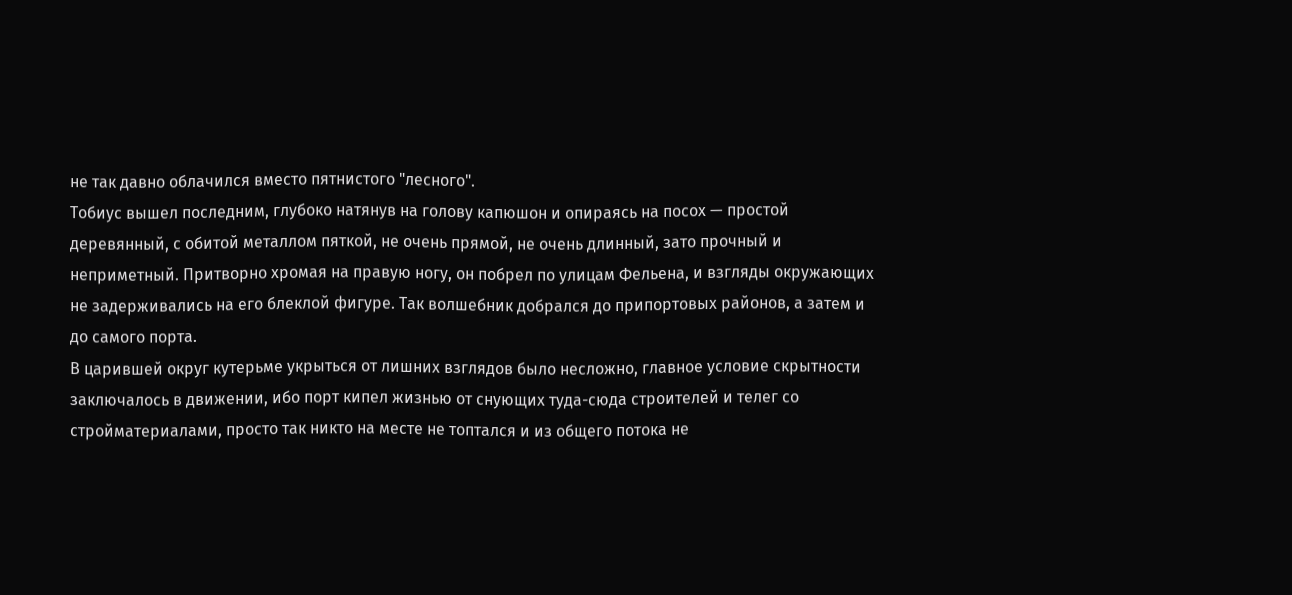не так давно облачился вместо пятнистого "лесного".
Тобиус вышел последним, глубоко натянув на голову капюшон и опираясь на посох — простой деревянный, с обитой металлом пяткой, не очень прямой, не очень длинный, зато прочный и неприметный. Притворно хромая на правую ногу, он побрел по улицам Фельена, и взгляды окружающих не задерживались на его блеклой фигуре. Так волшебник добрался до припортовых районов, а затем и до самого порта.
В царившей округ кутерьме укрыться от лишних взглядов было несложно, главное условие скрытности заключалось в движении, ибо порт кипел жизнью от снующих туда-сюда строителей и телег со стройматериалами, просто так никто на месте не топтался и из общего потока не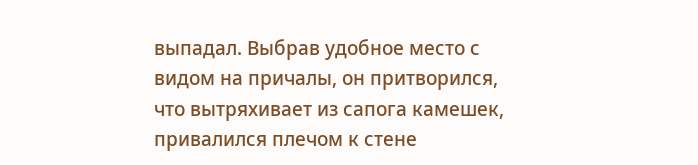выпадал. Выбрав удобное место с видом на причалы, он притворился, что вытряхивает из сапога камешек, привалился плечом к стене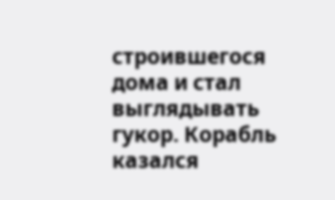строившегося дома и стал выглядывать гукор. Корабль казался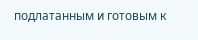подлатанным и готовым к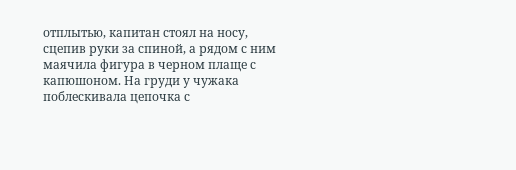отплытью, капитан стоял на носу, сцепив руки за спиной, а рядом с ним маячила фигура в черном плаще с капюшоном. На груди у чужака поблескивала цепочка с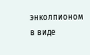энколпионом в виде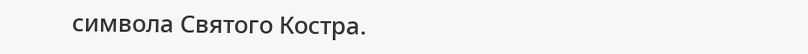символа Святого Костра.